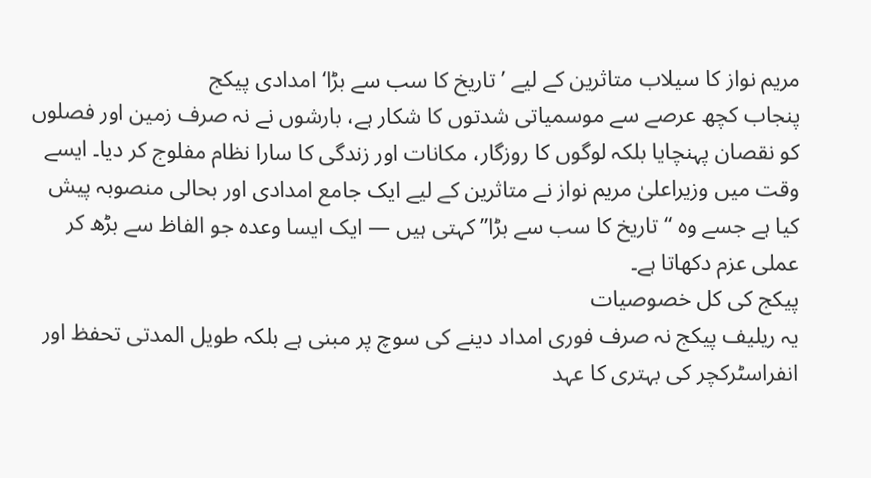مریم نواز کا سیلاب متاثرین کے لیے ’تاریخ کا سب سے بڑا‘ امدادی پیکج
پنجاب کچھ عرصے سے موسمیاتی شدتوں کا شکار ہے، بارشوں نے نہ صرف زمین اور فصلوں کو نقصان پہنچایا بلکہ لوگوں کا روزگار، مکانات اور زندگی کا سارا نظام مفلوج کر دیا۔ ایسے وقت میں وزیراعلیٰ مریم نواز نے متاثرین کے لیے ایک جامع امدادی اور بحالی منصوبہ پیش کیا ہے جسے وہ “تاریخ کا سب سے بڑا” کہتی ہیں — ایک ایسا وعدہ جو الفاظ سے بڑھ کر عملی عزم دکھاتا ہے۔
پیکج کی کل خصوصیات
یہ ریلیف پیکج نہ صرف فوری امداد دینے کی سوچ پر مبنی ہے بلکہ طویل المدتی تحفظ اور انفراسٹرکچر کی بہتری کا عہد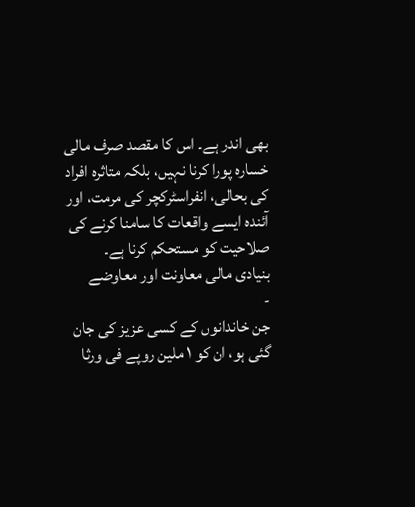بھی اندر ہے۔ اس کا مقصد صرف مالی خسارہ پورا کرنا نہیں، بلکہ متاثرہ افراد کی بحالی، انفراسٹرکچر کی مرمت، اور آئندہ ایسے واقعات کا سامنا کرنے کی صلاحیت کو مستحکم کرنا ہے۔
بنیادی مالی معاونت اور معاوضے
-
جن خاندانوں کے کسی عزیز کی جان گئی ہو، ان کو ۱ ملین روپے فی ورثا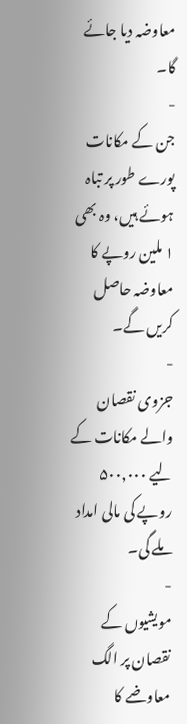معاوضہ دیا جائے گا۔
-
جن کے مکانات پورے طور پر تباہ ہوئے ہیں، وہ بھی ۱ ملین روپے کا معاوضہ حاصل کریں گے۔
-
جزوی نقصان والے مکانات کے لیے ۵۰۰,۰۰۰ روپے کی مالی امداد ملے گی۔
-
مویشیوں کے نقصان پر الگ معاوضے کا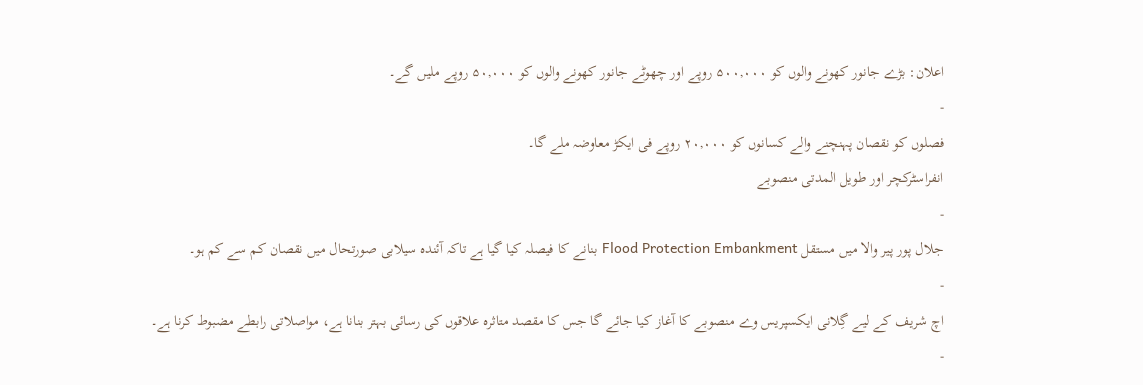اعلان: بڑے جانور کھونے والوں کو ۵۰۰,۰۰۰ روپے اور چھوٹے جانور کھونے والوں کو ۵۰,۰۰۰ روپے ملیں گے۔
-
فصلوں کو نقصان پہنچنے والے کسانوں کو ۲۰,۰۰۰ روپے فی ایکڑ معاوضہ ملے گا۔
انفراسٹرکچر اور طویل المدتی منصوبے
-
جلال پور پیر والا میں مستقل Flood Protection Embankment بنانے کا فیصلہ کیا گیا ہے تاکہ آئندہ سیلابی صورتحال میں نقصان کم سے کم ہو۔
-
اچ شریف کے لیے گِلانی ایکسپریس وے منصوبے کا آغاز کیا جائے گا جس کا مقصد متاثرہ علاقوں کی رسائی بہتر بنانا ہے، مواصلاتی رابطے مضبوط کرنا ہے۔
-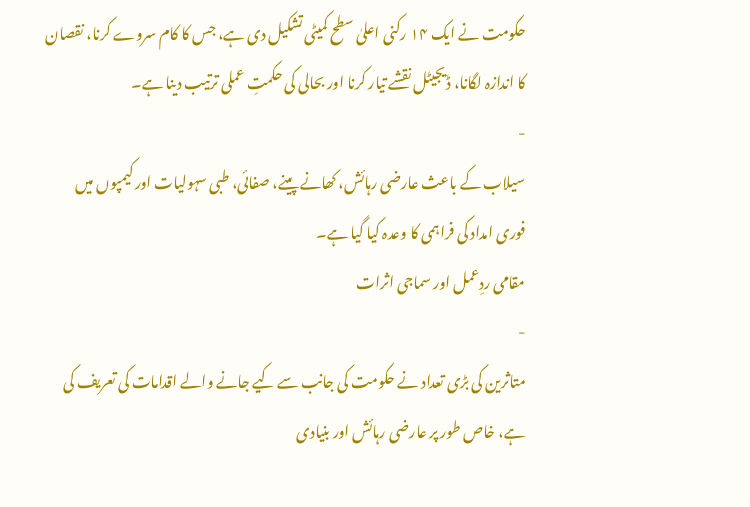حکومت نے ایک ۱۴ رکنی اعلیٰ سطح کمیٹی تشکیل دی ہے، جس کا کام سروے کرنا، نقصان کا اندازہ لگانا، ڈیجیٹل نقشے تیار کرنا اور بحالی کی حکمتِ عملی ترتیب دینا ہے۔
-
سیلاب کے باعث عارضی رہائش، کھانے پینے، صفائی، طبی سہولیات اور کیمپوں میں فوری امداد کی فراہمی کا وعدہ کیا گیا ہے۔
مقامی ردِعمل اور سماجی اثرات
-
متاثرین کی بڑی تعداد نے حکومت کی جانب سے کیے جانے والے اقدامات کی تعریف کی ہے، خاص طور پر عارضی رہائش اور بنیادی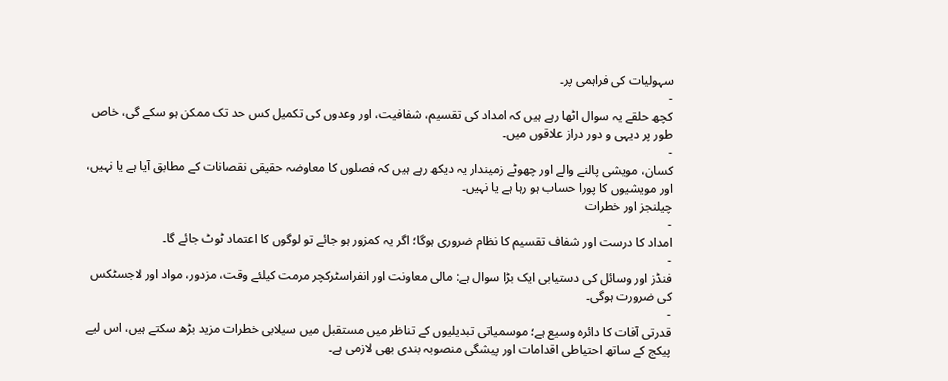سہولیات کی فراہمی پر۔
-
کچھ حلقے یہ سوال اٹھا رہے ہیں کہ امداد کی تقسیم، شفافیت، اور وعدوں کی تکمیل کس حد تک ممکن ہو سکے گی، خاص طور پر دیہی و دور دراز علاقوں میں۔
-
کسان، مویشی پالنے والے اور چھوٹے زمیندار یہ دیکھ رہے ہیں کہ فصلوں کا معاوضہ حقیقی نقصانات کے مطابق آیا ہے یا نہیں، اور مویشیوں کا پورا حساب ہو رہا ہے یا نہیں۔
چیلنجز اور خطرات
-
امداد کا درست اور شفاف تقسیم کا نظام ضروری ہوگا؛ اگر یہ کمزور ہو جائے تو لوگوں کا اعتماد ٹوٹ جائے گا۔
-
فنڈز اور وسائل کی دستیابی ایک بڑا سوال ہے: مالی معاونت اور انفراسٹرکچر مرمت کیلئے وقت، مزدور، مواد اور لاجسٹکس کی ضرورت ہوگی۔
-
قدرتی آفات کا دائرہ وسیع ہے؛ موسمیاتی تبدیلیوں کے تناظر میں مستقبل میں سیلابی خطرات مزید بڑھ سکتے ہیں، اس لیے پیکج کے ساتھ احتیاطی اقدامات اور پیشگی منصوبہ بندی بھی لازمی ہے۔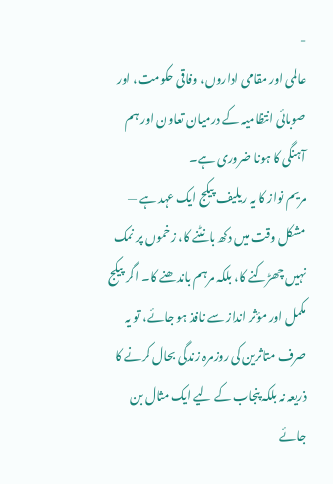-
عالمی اور مقامی اداروں، وفاقی حکومت، اور صوبائی انتظامیہ کے درمیان تعاون اور ہم آہنگی کا ہونا ضروری ہے۔
مریم نواز کا یہ ریلیف پیکج ایک عہد ہے — مشکل وقت میں دکھ بانٹنے کا، زخموں پر نمک نہیں چھڑکنے کا، بلکہ مرہم باندھنے کا۔ اگر پیکج مکمل اور مؤثر انداز سے نافذ ہو جائے، تو یہ صرف متاثرین کی روزمرہ زندگی بحال کرنے کا ذریعہ نہ بلکہ پنجاب کے لیے ایک مثال بن جائے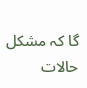گا کہ مشکل حالات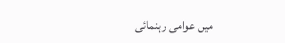میں عوامی رہنمائی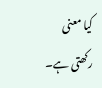کیا معنی رکھتی ہے۔